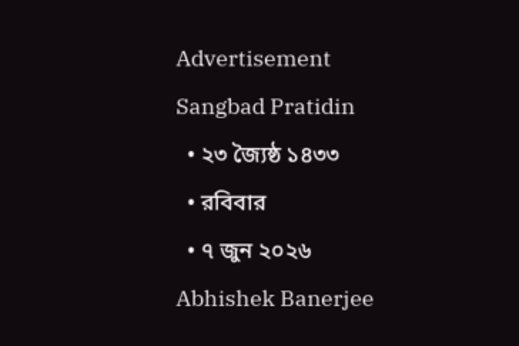Advertisement
Sangbad Pratidin
  • ২৩ জ্যৈষ্ঠ ১৪৩৩
  • রবিবার
  • ৭ জুন ২০২৬
Abhishek Banerjee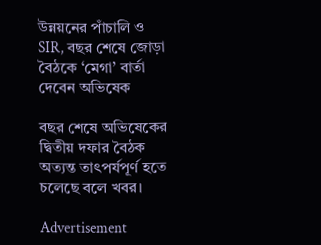উন্নয়নের পাঁচালি ও SIR, বছর শেষে জোড়া বৈঠকে ‘মেগা’ বার্তা দেবেন অভিষেক

বছর শেষে অভিষেকের দ্বিতীয় দফার বৈঠক অত্যন্ত তাৎপর্যপূর্ণ হতে চলেছে বলে খবর।

Advertisement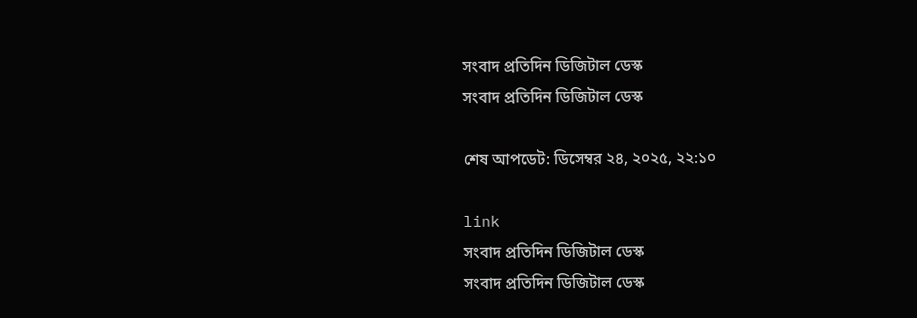সংবাদ প্রতিদিন ডিজিটাল ডেস্ক
সংবাদ প্রতিদিন ডিজিটাল ডেস্ক

শেষ আপডেট: ডিসেম্বর ২৪, ২০২৫, ২২:১০

link
সংবাদ প্রতিদিন ডিজিটাল ডেস্ক
সংবাদ প্রতিদিন ডিজিটাল ডেস্ক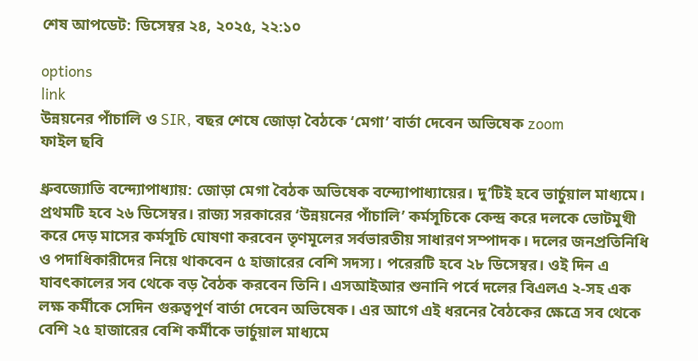শেষ আপডেট: ডিসেম্বর ২৪, ২০২৫, ২২:১০

options
link
উন্নয়নের পাঁচালি ও SIR, বছর শেষে জোড়া বৈঠকে ‘মেগা’ বার্তা দেবেন অভিষেক zoom
ফাইল ছবি

ধ্রুবজ্যোতি বন্দ্যোপাধ্যায়: জোড়া মেগা বৈঠক অভিষেক বন্দ্যোপাধ‌্যায়ের। দু’টিই হবে ভার্চুয়াল মাধ‌্যমে। প্রথমটি হবে ২৬ ডিসেম্বর। রাজ‌্য সরকারের ‘উন্নয়নের পাঁচালি’ কর্মসূচিকে কেন্দ্র করে দলকে ভোটমুখী করে দেড় মাসের কর্মসূচি ঘোষণা করবেন তৃণমূলের সর্বভারতীয় সাধারণ সম্পাদক। দলের জনপ্রতিনিধি ও পদাধিকারীদের নিয়ে থাকবেন ৫ হাজারের বেশি সদস‌্য। পরেরটি হবে ২৮ ডিসেম্বর। ওই দিন এ যাবৎকালের সব থেকে বড় বৈঠক করবেন তিনি। এসআইআর শুনানি পর্বে দলের বিএলএ ২-সহ এক লক্ষ কর্মীকে সেদিন গুরুত্বপূর্ণ বার্তা দেবেন অভিষেক। এর আগে এই ধরনের বৈঠকের ক্ষেত্রে সব থেকে বেশি ২৫ হাজারের বেশি কর্মীকে ভার্চুয়াল মাধ‌্যমে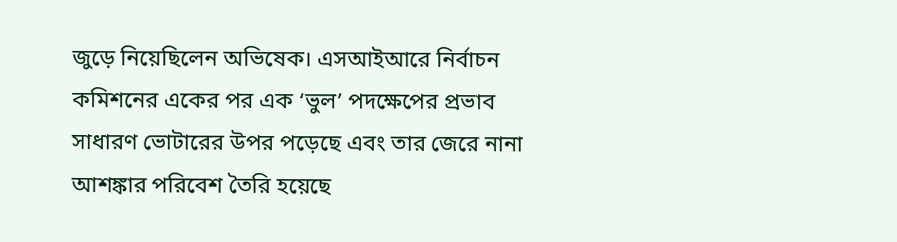জুড়ে নিয়েছিলেন অভিষেক। এসআইআরে নির্বাচন কমিশনের একের পর এক ‘ভুল’ পদক্ষেপের প্রভাব সাধারণ ভোটারের উপর পড়েছে এবং তার জেরে নানা আশঙ্কার পরিবেশ তৈরি হয়েছে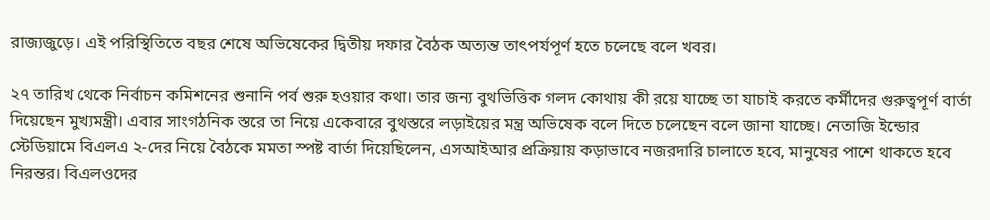রাজ‌্যজুড়ে। এই পরিস্থিতিতে বছর শেষে অভিষেকের দ্বিতীয় দফার বৈঠক অত‌্যন্ত তাৎপর্যপূর্ণ হতে চলেছে বলে খবর।

২৭ তারিখ থেকে নির্বাচন কমিশনের শুনানি পর্ব শুরু হওয়ার কথা। তার জন‌্য বুথভিত্তিক গলদ কোথায় কী রয়ে যাচ্ছে তা যাচাই করতে কর্মীদের গুরুত্বপূর্ণ বার্তা দিয়েছেন মুখ‌্যমন্ত্রী। এবার সাংগঠনিক স্তরে তা নিয়ে একেবারে বুথস্তরে লড়াইয়ের মন্ত্র অভিষেক বলে দিতে চলেছেন বলে জানা যাচ্ছে। নেতাজি ইন্ডোর স্টেডিয়ামে বিএলএ ২-দের নিয়ে বৈঠকে মমতা স্পষ্ট বার্তা দিয়েছিলেন, এসআইআর প্রক্রিয়ায় কড়াভাবে নজরদারি চালাতে হবে, মানুষের পাশে থাকতে হবে নিরন্তর। বিএলওদের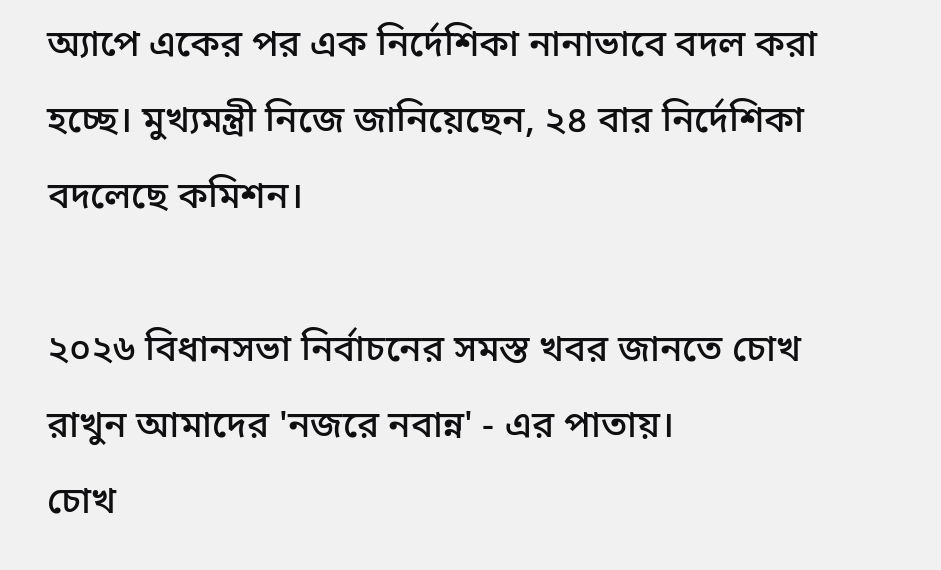অ‌্যাপে একের পর এক নির্দেশিকা নানাভাবে বদল করা হচ্ছে। মুখ‌্যমন্ত্রী নিজে জানিয়েছেন, ২৪ বার নির্দেশিকা বদলেছে কমিশন।

২০২৬ বিধানসভা নির্বাচনের সমস্ত খবর জানতে চোখ রাখুন আমাদের 'নজরে নবান্ন' - এর পাতায়।
চোখ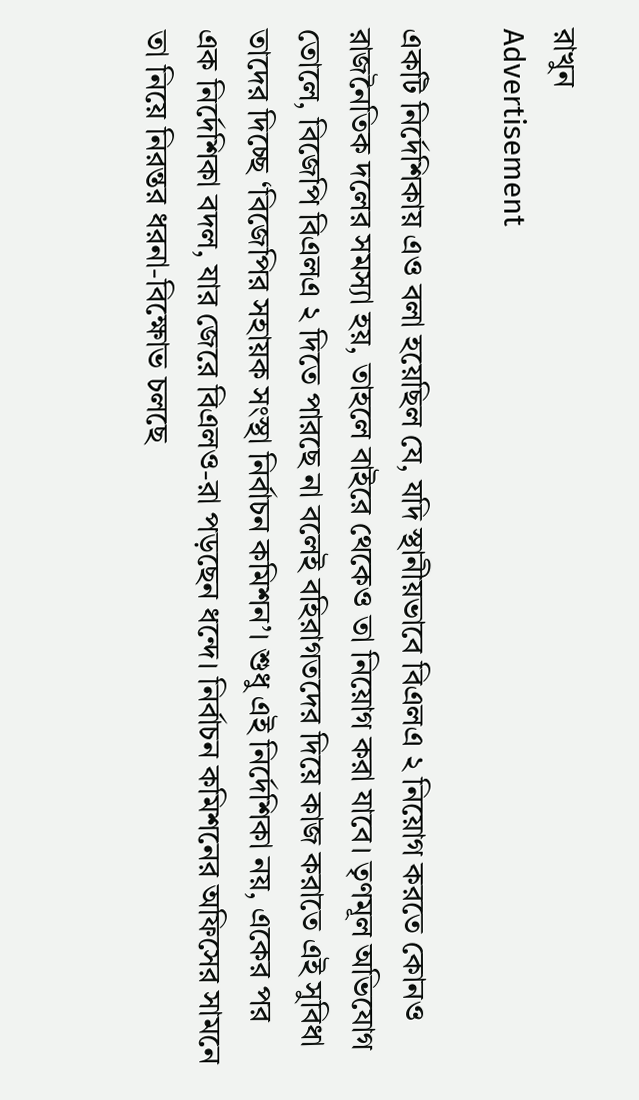রাখুন
Advertisement

একটি নির্দেশিকায় এও বলা হয়েছিল যে, যদি স্থানীয়ভাবে বিএলএ ২ নিয়োগ করতে কোনও রাজনৈতিক দলের সমস‌্যা হয়, তাহলে বাইরে থেকেও তা নিয়োগ করা যাবে। তৃণমূল অভিযোগ তোলে, বিজেপি বিএলএ ২ দিতে পারছে না বলেই বহিরাগতদের দিয়ে কাজ করাতে এই সুবিধা তাদের দিচ্ছে ‘বিজেপির সহায়ক সংস্থা নির্বাচন কমিশন’। শুধু এই নির্দেশিকা নয়, একের পর এক নির্দেশিকা বদল, যার জেরে বিএলও-রা পড়ছেন ধন্দে। নির্বাচন কমিশনের অফিসের সামনে তা নিয়ে নিরন্তর ধরনা-বিক্ষোভ চলছে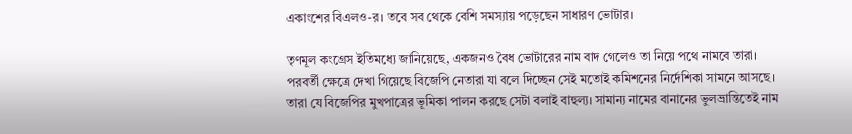একাংশের বিএলও-র। তবে সব থেকে বেশি সমস‌্যায় পড়েছেন সাধারণ ভোটার।

তৃণমূল কংগ্রেস ইতিমধ্যে জানিয়েছে, একজনও বৈধ ভোটারের নাম বাদ গেলেও তা নিয়ে পথে নামবে তারা। পরবর্তী ক্ষেত্রে দেখা গিয়েছে বিজেপি নেতারা যা বলে দিচ্ছেন সেই মতোই কমিশনের নির্দেশিকা সামনে আসছে। তারা যে বিজেপির মুখপাত্রের ভূমিকা পালন করছে সেটা বলাই বাহুল‌্য। সামান‌্য নামের বানানের ভুলভ্রান্তিতেই নাম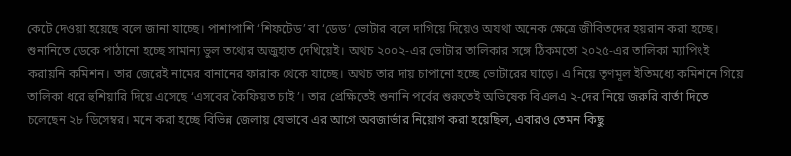কেটে দেওয়া হয়েছে বলে জানা যাচ্ছে। পাশাপাশি ‘শিফটেড’ বা ‘ডেড’ ভোটার বলে দাগিয়ে দিয়েও অযথা অনেক ক্ষেত্রে জীবিতদের হয়রান করা হচ্ছে। শুনানিতে ডেকে পাঠানো হচ্ছে সামান‌্য ভুল তথ্যের অজুহাত দেখিয়েই। অথচ ২০০২-এর ভোটার তালিকার সঙ্গে ঠিকমতো ২০২৫-এর তালিকা ম‌্যাপিংই করায়নি কমিশন। তার জেরেই নামের বানানের ফারাক থেকে যাচ্ছে। অথচ তার দায় চাপানো হচ্ছে ভোটারের ঘাড়ে। এ নিয়ে তৃণমূল ইতিমধ্যে কমিশনে গিয়ে তালিকা ধরে হুশিয়ারি দিয়ে এসেছে ‘এসবের কৈফিয়ত চাই’। তার প্রেক্ষিতেই শুনানি পর্বের শুরুতেই অভিষেক বিএলএ ২-দের নিয়ে জরুরি বার্তা দিতে চলেছেন ২৮ ডিসেম্বর। মনে করা হচ্ছে বিভিন্ন জেলায় যেভাবে এর আগে অবজার্ভার নিয়োগ করা হয়েছিল, এবারও তেমন কিছু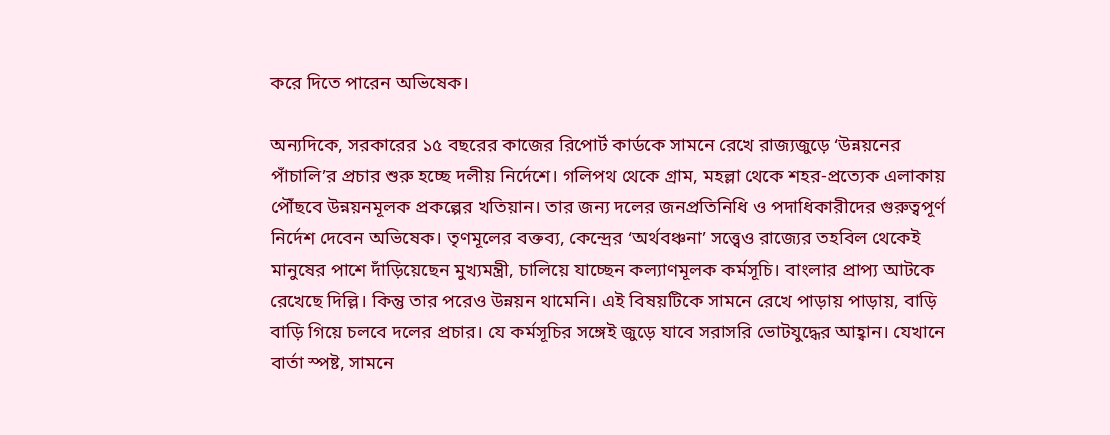করে দিতে পারেন অভিষেক।

অন‌্যদিকে, সরকারের ১৫ বছরের কাজের রিপোর্ট কার্ডকে সামনে রেখে রাজ্যজুড়ে ‘উন্নয়নের পাঁচালি’র প্রচার শুরু হচ্ছে দলীয় নির্দেশে। গলিপথ থেকে গ্রাম, মহল্লা থেকে শহর-প্রত্যেক এলাকায় পৌঁছবে উন্নয়নমূলক প্রকল্পের খতিয়ান। তার জন‌্য দলের জনপ্রতিনিধি ও পদাধিকারীদের গুরুত্বপূর্ণ নির্দেশ দেবেন অভিষেক। তৃণমূলের বক্তব্য, কেন্দ্রের ‘অর্থবঞ্চনা’ সত্ত্বেও রাজ্যের তহবিল থেকেই মানুষের পাশে দাঁড়িয়েছেন মুখ্যমন্ত্রী, চালিয়ে যাচ্ছেন কল্যাণমূলক কর্মসূচি। বাংলার প্রাপ্য আটকে রেখেছে দিল্লি। কিন্তু তার পরেও উন্নয়ন থামেনি। এই বিষয়টিকে সামনে রেখে পাড়ায় পাড়ায়, বাড়ি বাড়ি গিয়ে চলবে দলের প্রচার। যে কর্মসূচির সঙ্গেই জুড়ে যাবে সরাসরি ভোটযুদ্ধের আহ্বান। যেখানে বার্তা স্পষ্ট, সামনে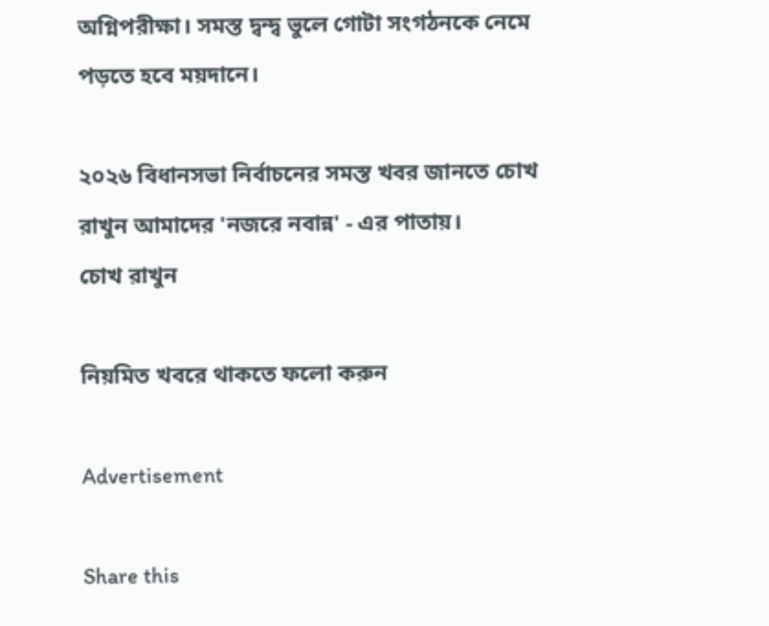অগ্নিপরীক্ষা। সমস্ত দ্বন্দ্ব ভুলে গোটা সংগঠনকে নেমে পড়তে হবে ময়দানে।

২০২৬ বিধানসভা নির্বাচনের সমস্ত খবর জানতে চোখ রাখুন আমাদের 'নজরে নবান্ন' - এর পাতায়।
চোখ রাখুন

নিয়মিত খবরে থাকতে ফলো করুন

Advertisement

Share this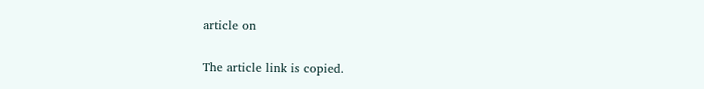article on

The article link is copied.